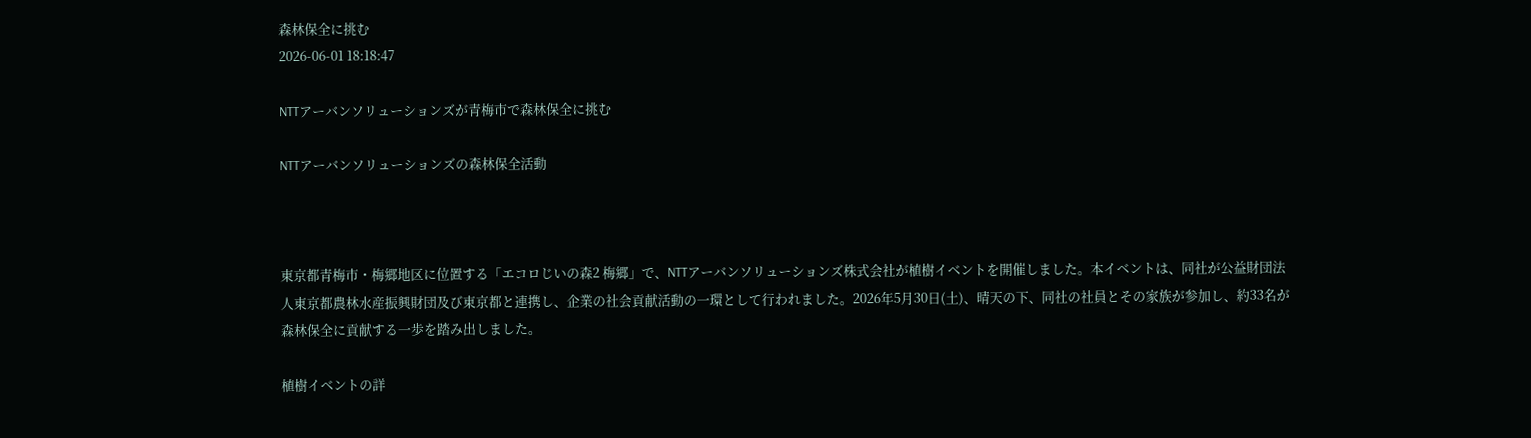森林保全に挑む
2026-06-01 18:18:47

NTTアーバンソリューションズが青梅市で森林保全に挑む

NTTアーバンソリューションズの森林保全活動



東京都青梅市・梅郷地区に位置する「エコロじいの森2 梅郷」で、NTTアーバンソリューションズ株式会社が植樹イベントを開催しました。本イベントは、同社が公益財団法人東京都農林水産振興財団及び東京都と連携し、企業の社会貢献活動の一環として行われました。2026年5月30日(土)、晴天の下、同社の社員とその家族が参加し、約33名が森林保全に貢献する一歩を踏み出しました。

植樹イベントの詳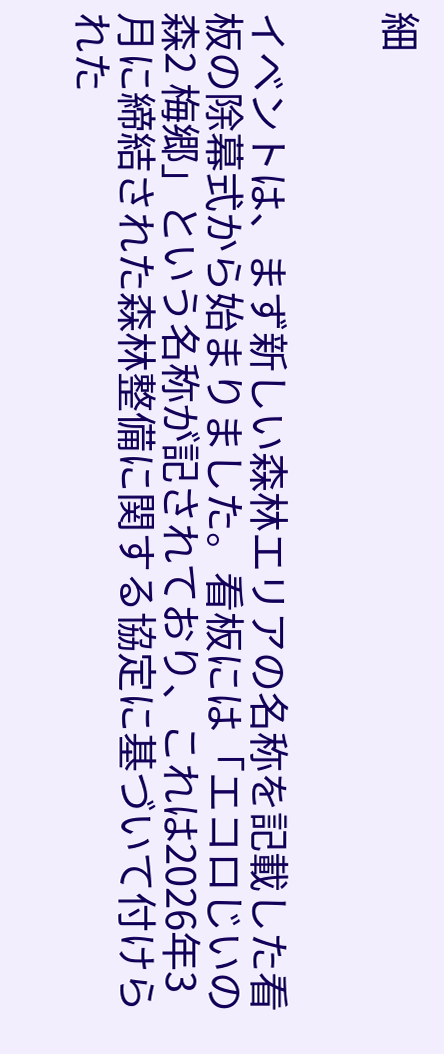細


イベントは、まず新しい森林エリアの名称を記載した看板の除幕式から始まりました。看板には「エコロじいの森2 梅郷」という名称が記されており、これは2026年3月に締結された森林整備に関する協定に基づいて付けられた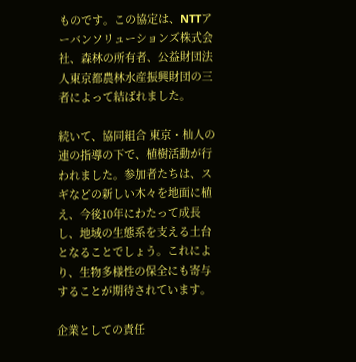ものです。この協定は、NTTアーバンソリューションズ株式会社、森林の所有者、公益財団法人東京都農林水産振興財団の三者によって結ばれました。

続いて、協同組合 東京・杣人の連の指導の下で、植樹活動が行われました。参加者たちは、スギなどの新しい木々を地面に植え、今後10年にわたって成長し、地域の生態系を支える土台となることでしょう。これにより、生物多様性の保全にも寄与することが期待されています。

企業としての責任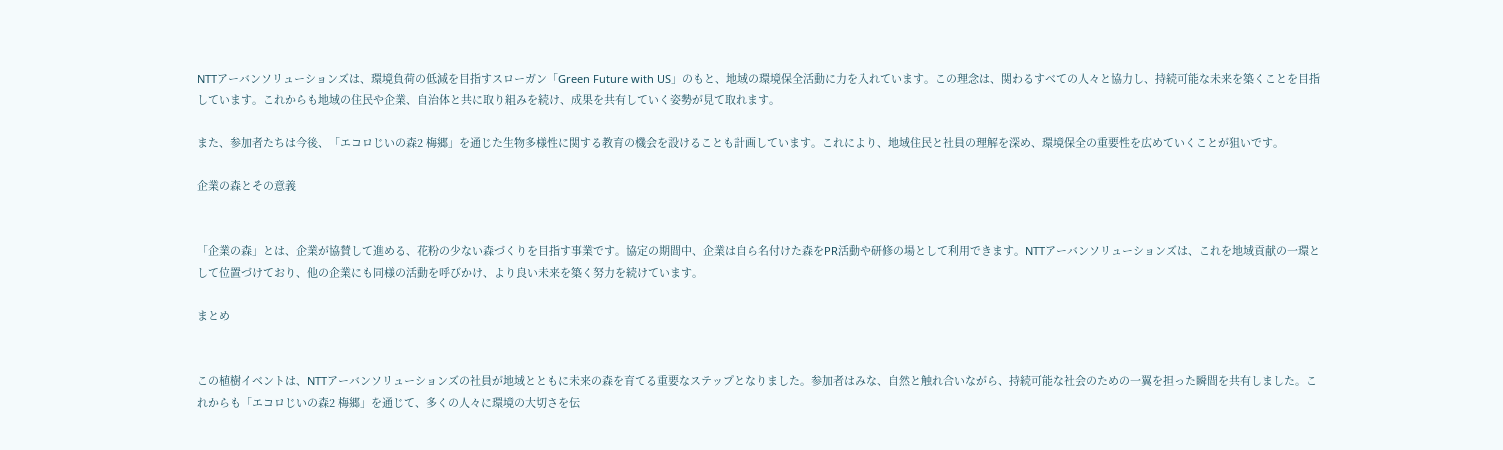NTTアーバンソリューションズは、環境負荷の低減を目指すスローガン「Green Future with US」のもと、地域の環境保全活動に力を入れています。この理念は、関わるすべての人々と協力し、持続可能な未来を築くことを目指しています。これからも地域の住民や企業、自治体と共に取り組みを続け、成果を共有していく姿勢が見て取れます。

また、参加者たちは今後、「エコロじいの森2 梅郷」を通じた生物多様性に関する教育の機会を設けることも計画しています。これにより、地域住民と社員の理解を深め、環境保全の重要性を広めていくことが狙いです。

企業の森とその意義


「企業の森」とは、企業が協賛して進める、花粉の少ない森づくりを目指す事業です。協定の期間中、企業は自ら名付けた森をPR活動や研修の場として利用できます。NTTアーバンソリューションズは、これを地域貢献の一環として位置づけており、他の企業にも同様の活動を呼びかけ、より良い未来を築く努力を続けています。

まとめ


この植樹イベントは、NTTアーバンソリューションズの社員が地域とともに未来の森を育てる重要なステップとなりました。参加者はみな、自然と触れ合いながら、持続可能な社会のための一翼を担った瞬間を共有しました。これからも「エコロじいの森2 梅郷」を通じて、多くの人々に環境の大切さを伝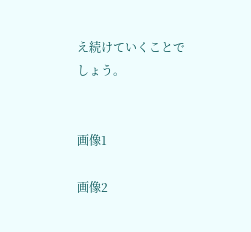え続けていくことでしょう。


画像1

画像2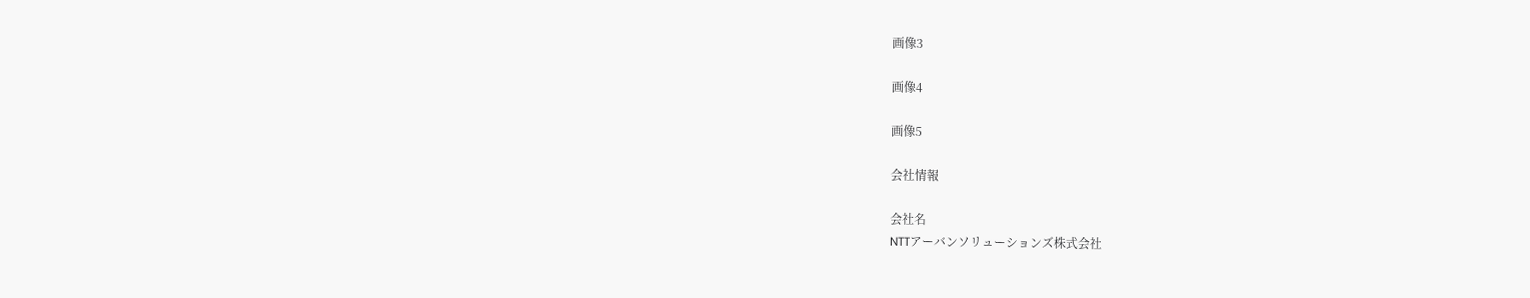画像3

画像4

画像5

会社情報

会社名
NTTアーバンソリューションズ株式会社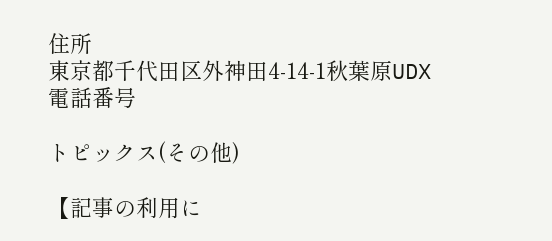住所
東京都千代田区外神田4-14-1秋葉原UDX
電話番号

トピックス(その他)

【記事の利用に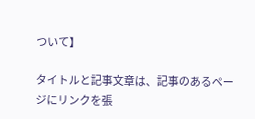ついて】

タイトルと記事文章は、記事のあるページにリンクを張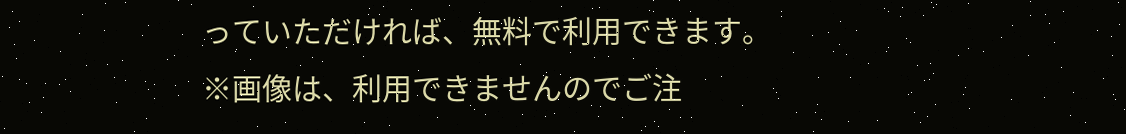っていただければ、無料で利用できます。
※画像は、利用できませんのでご注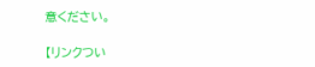意ください。

【リンクつい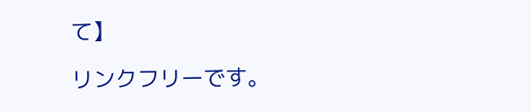て】

リンクフリーです。